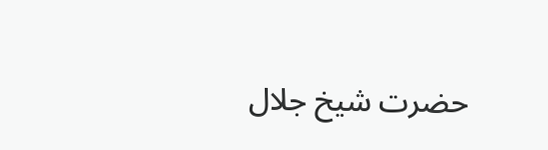حضرت شیخ جلال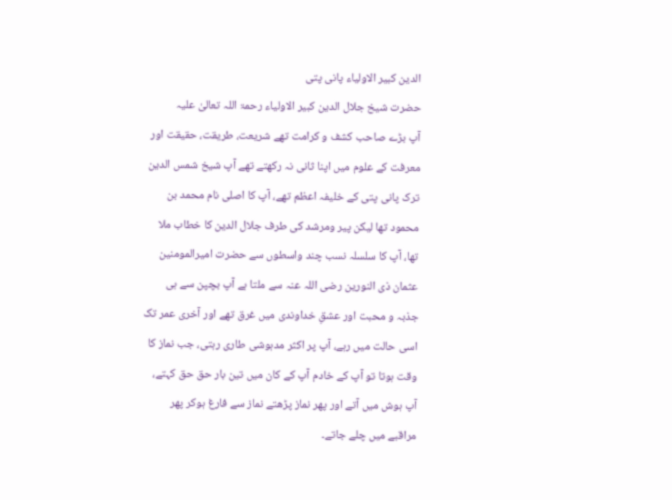الدین کبیر الاولیاء پانی پتی
حضرت شیخ جلال الدین کبیر الاولیاء رحمۃ اللہ تعالیٰ علیہ
آپ بڑے صاحب کشف و کرامت تھے شریعت، طریقت، حقیقت اور معرفت کے علوم میں اپنا ثانی نہ رکھتے تھے آپ شیخ شمس الدین ترک پانی پتی کے خلیفہ اعظم تھے، آپ کا اصلی نام محمد بن محمود تھا لیکن پیر ومرشد کی طرف جلال الدین کا خطاب ملا تھا، آپ کا سلسلہ نسب چند واسطوں سے حضرت امیرالمومنین عثمان ذی النورین رضی اللہ عنہ سے ملتا ہے آپ بچپن سے ہی جذبہ و محبت اور عشقِ خداوندی میں غرق تھے اور آخری عمر تک اسی حالت میں رہے، آپ پر اکثر مدہوشی طاری رہتی، جب نماز کا وقت ہوتا تو آپ کے خادم آپ کے کان میں تین بار حق حق کہتے، آپ ہوش میں آتے اور پھر نماز پڑھتے نماز سے فارغ ہوکر پھر مراقبے میں چلے جاتے۔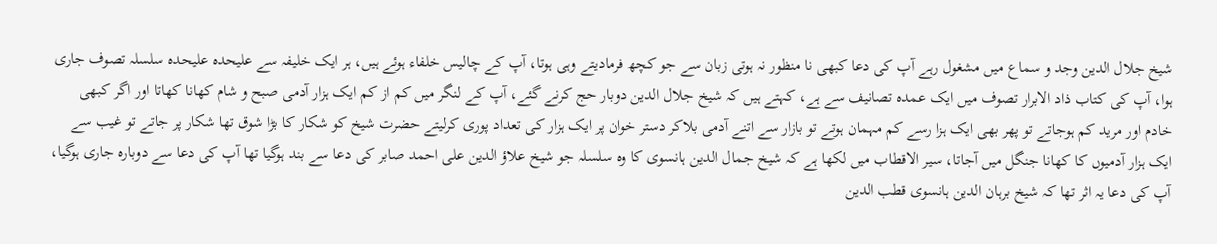شیخ جلال الدین وجد و سماع میں مشغول رہے آپ کی دعا کبھی نا منظور نہ ہوتی زبان سے جو کچھ فرمادیتے وہی ہوتا، آپ کے چالیس خلفاء ہوئے ہیں، ہر ایک خلیفہ سے علیحدہ علیحدہ سلسلہ تصوف جاری ہوا، آپ کی کتاب ذاد الابرار تصوف میں ایک عمدہ تصانیف سے ہے، کہتے ہیں کہ شیخ جلال الدین دوبار حج کرنے گئے، آپ کے لنگر میں کم از کم ایک ہزار آدمی صبح و شام کھانا کھاتا اور اگر کبھی خادم اور مرید کم ہوجاتے تو پھر بھی ایک ہزا رسے کم مہمان ہوتے تو بازار سے اتنے آدمی بلاکر دستر خوان پر ایک ہزار کی تعداد پوری کرلیتے حضرت شیخ کو شکار کا بڑا شوق تھا شکار پر جاتے تو غیب سے ایک ہزار آدمیوں کا کھانا جنگل میں آجاتا، سیر الاقطاب میں لکھا ہے کہ شیخ جمال الدین ہانسوی کا وہ سلسلہ جو شیخ علاؤ الدین علی احمد صابر کی دعا سے بند ہوگیا تھا آپ کی دعا سے دوبارہ جاری ہوگیا، آپ کی دعا یہ اثر تھا کہ شیخ برہان الدین ہانسوی قطب الدین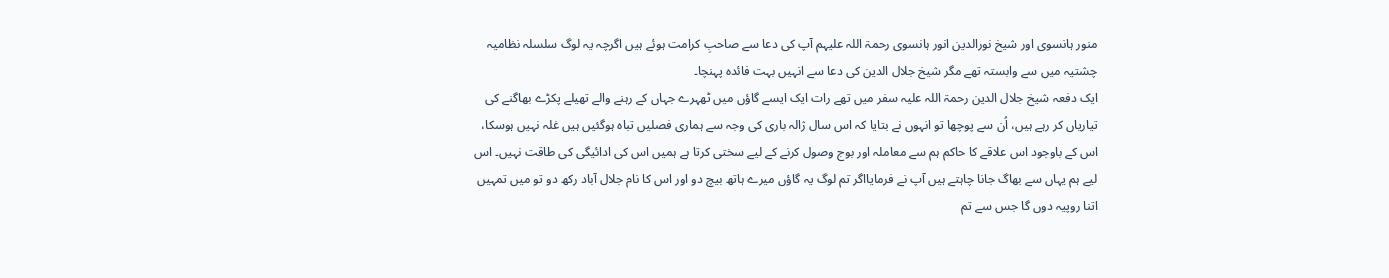منور ہانسوی اور شیخ نورالدین انور ہانسوی رحمۃ اللہ علیہم آپ کی دعا سے صاحبِ کرامت ہوئے ہیں اگرچہ یہ لوگ سلسلہ نظامیہ چشتیہ میں سے وابستہ تھے مگر شیخ جلال الدین کی دعا سے انہیں بہت فائدہ پہنچا۔
ایک دفعہ شیخ جلال الدین رحمۃ اللہ علیہ سفر میں تھے رات ایک ایسے گاؤں میں ٹھہرے جہاں کے رہنے والے تھیلے پکڑے بھاگنے کی تیاریاں کر رہے ہیں، اُن سے پوچھا تو انہوں نے بتایا کہ اس سال ژالہ باری کی وجہ سے ہماری فصلیں تباہ ہوگئیں ہیں غلہ نہیں ہوسکا، اس کے باوجود اس علاقے کا حاکم ہم سے معاملہ اور بوج وصول کرنے کے لیے سختی کرتا ہے ہمیں اس کی ادائیگی کی طاقت نہیں۔ اس لیے ہم یہاں سے بھاگ جانا چاہتے ہیں آپ نے فرمایااگر تم لوگ یہ گاؤں میرے ہاتھ بیچ دو اور اس کا نام جلال آباد رکھ دو تو میں تمہیں اتنا روپیہ دوں گا جس سے تم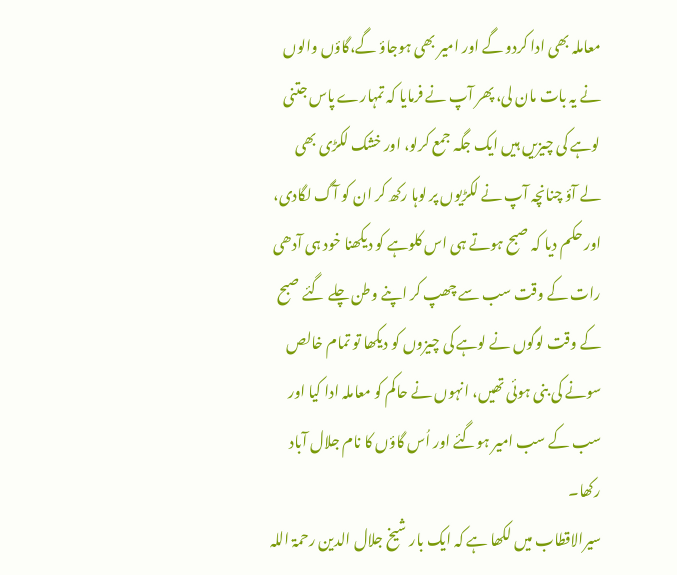معاملہ بھی ادا کردو گے اور امیر بھی ہوجاؤ گے،گاؤں والوں نے یہ بات مان لی، پھر آپ نے فرمایا کہ تمہارے پاس جتنی لوہے کی چیزیں ہیں ایک جگہ جمع کرلو، اور خشک لکڑی بھی لے آؤ چنانچہ آپ نے لکڑیوں پر لوہا رکھ کر ان کو آگ لگادی، اور حکم دیا کہ صبح ہوتے ہی اس کلوہے کو دیکھنا خود ہی آدھی رات کے وقت سب سے چھپ کر اپنے وطن چلے گئے صبح کے وقت لوگوں نے لوہے کی چیزوں کو دیکھا تو تمام خالص سونے کی بنی ہوئی تھیں، انہوں نے حاکم کو معاملہ ادا کیا اور سب کے سب امیر ہوگئے اور اُس گاؤں کا نام جلال آباد رکھا۔
سیرالاقطاب میں لکھا ہے کہ ایک بار شیخ جلال الدین رحمۃ اللہ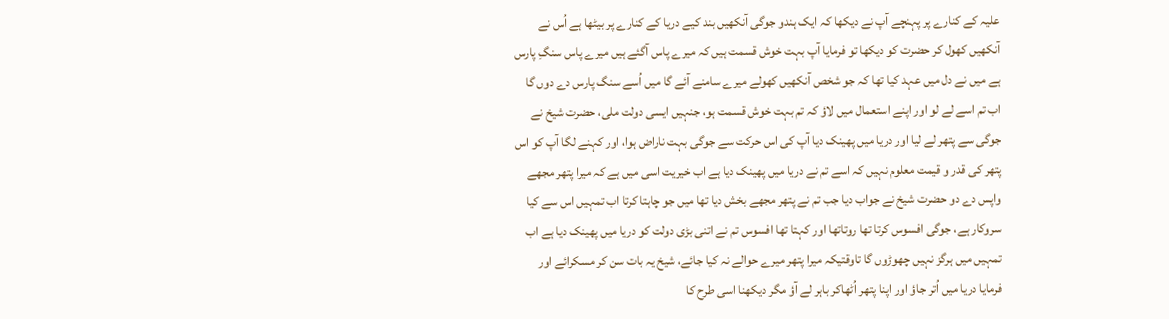علیہ کے کنارے پر پہنچے آپ نے دیکھا کہ ایک ہندو جوگی آنکھیں بند کیے دریا کے کنارے پر بیٹھا ہے اُس نے آنکھیں کھول کر حضرت کو دیکھا تو فرمایا آپ بہت خوش قسمت ہیں کہ میرے پاس آگئے ہیں میرے پاس سنگِ پارس ہے میں نے دل میں عہد کیا تھا کہ جو شخص آنکھیں کھولے میرے سامنے آئے گا میں اُسے سنگ پارس دے دوں گا اب تم اسے لے لو اور اپنے استعمال میں لاؤ کہ تم بہت خوش قسمت ہو، جنہیں ایسی دولت ملی، حضرت شیخ نے جوگی سے پتھر لے لیا اور دریا میں پھینک دیا آپ کی اس حرکت سے جوگی بہت ناراض ہوا، اور کہنے لگا آپ کو اس پتھر کی قدر و قیمت معلوم نہیں کہ اسے تم نے دریا میں پھینک دیا ہے اب خیریت اسی میں ہے کہ میرا پتھر مجھے واپس دے دو حضرت شیخ نے جواب دیا جب تم نے پتھر مجھے بخش دیا تھا میں جو چاہتا کرتا اب تمہیں اس سے کیا سروکار ہے، جوگی افسوس کرتا تھا روتاتھا اور کہتا تھا افسوس تم نے اتنی بڑی دولت کو دریا میں پھینک دیا ہے اب تمہیں میں ہرگز نہیں چھوڑوں گا تاوقتیکہ میرا پتھر میرے حوالے نہ کیا جائے، شیخ یہ بات سن کر مسکرائے اور فرمایا دریا میں اُتر جاؤ اور اپنا پتھر اُٹھاکر باہر لے آؤ مگر دیکھنا اسی طرح کا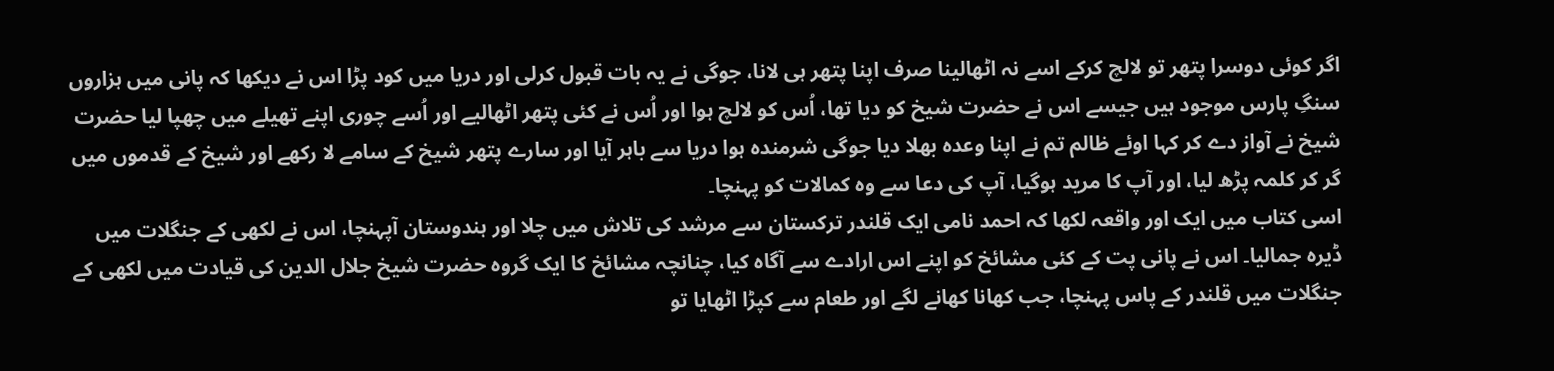اگر کوئی دوسرا پتھر تو لالچ کرکے اسے نہ اٹھالینا صرف اپنا پتھر ہی لانا، جوگی نے یہ بات قبول کرلی اور دریا میں کود پڑا اس نے دیکھا کہ پانی میں ہزاروں سنگِ پارس موجود ہیں جیسے اس نے حضرت شیخ کو دیا تھا، اُس کو لالچ ہوا اور اُس نے کئی پتھر اٹھالیے اور اُسے چوری اپنے تھیلے میں چھپا لیا حضرت شیخ نے آواز دے کر کہا اوئے ظالم تم نے اپنا وعدہ بھلا دیا جوگی شرمندہ ہوا دریا سے باہر آیا اور سارے پتھر شیخ کے سامے لا رکھے اور شیخ کے قدموں میں گر کر کلمہ پڑھ لیا، اور آپ کا مرید ہوگیا، آپ کی دعا سے وہ کمالات کو پہنچا۔
اسی کتاب میں ایک اور واقعہ لکھا کہ احمد نامی ایک قلندر ترکستان سے مرشد کی تلاش میں چلا اور ہندوستان آپہنچا، اس نے لکھی کے جنگلات میں ڈیرہ جمالیا۔ اس نے پانی پت کے کئی مشائخ کو اپنے اس ارادے سے آگاہ کیا، چنانچہ مشائخ کا ایک گروہ حضرت شیخ جلال الدین کی قیادت میں لکھی کے جنگلات میں قلندر کے پاس پہنچا، جب کھانا کھانے لگے اور طعام سے کپڑا اٹھایا تو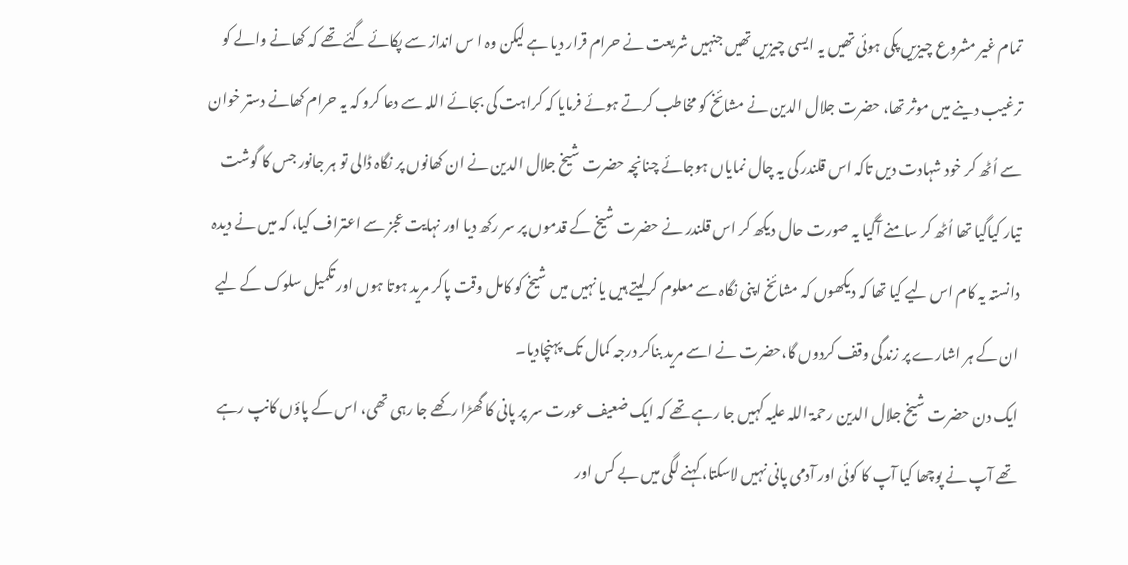تمام غیر مشروع چیزیں پکی ہوئی تھیں یہ ایسی چیزیں تھیں جنہیں شریعت نے حرام قرار دیا ہے لیکن وہ ا س انداز سے پکائے گئے تھے کہ کھانے والے کو ترغیب دینے میں موثر تھا، حضرت جلال الدین نے مشائخ کو مخاطب کرتے ہوئے فرمایا کہ کراہت کی بجائے اللہ سے دعا کرو کہ یہ حرام کھانے دستر خوان سے اُٹھ کر خود شہادت دیں تاکہ اس قلندر کی یہ چال نمایاں ہوجائے چنانچہ حضرت شیخ جلال الدین نے ان کھانوں پر نگاہ ڈالی تو ہر جانور جس کا گوشت تیار کیاگیا تھا اُٹھ کر سامنے آگیا یہ صورت حال دیکھ کر اس قلندر نے حضرت شیخ کے قدموں پر سر رکھ دیا اور نہایت عجز سے اعتراف کیا، کہ میں نے دیدہ دانستہ یہ کام اس لیے کیا تھا کہ دیکھوں کہ مشائخ اپنی نگاہ سے معلوم کرلیتے ہیں یا نہیں میں شیخ کو کامل وقت پاکر مرید ہوتا ہوں اور تکمیل سلوک کے لیے ان کے ہر اشارے پر زندگی وقف کردوں گا،حضرت نے اسے مرید بناکر درجہ کمال تک پہنچادیا۔
ایک دن حضرت شیخ جلال الدین رحمۃ اللہ علیہ کہیں جا رہے تھے کہ ایک ضعیف عورت سر پر پانی کا گھڑا رکھے جا رہی تھی، اس کے پاؤں کانپ رہے تھے آپ نے پوچھا کیا آپ کا کوئی اور آدمی پانی نہیں لاسکتا، کہنے لگی میں بے کس اور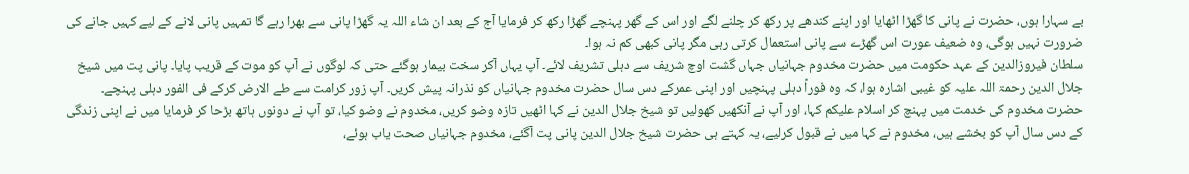بے سہارا ہوں، حضرت نے پانی کا گھڑا اٹھایا اور اپنے کندھے پر رکھ کر چلنے لگے اور اس کے گھر پہنچے گھڑا رکھ کر فرمایا آج کے بعد ان شاء اللہ یہ گھڑا پانی سے بھرا رہے گا تمہیں پانی لانے کے لیے کہیں جانے کی ضرورت نہیں ہوگی، وہ ضعیف عورت اس گھڑے سے پانی استعمال کرتی رہی مگر پانی کبھی کم نہ ہوا۔
سلطان فیروزالدین کے عہد حکومت میں حضرت مخدوم جہانیاں جہاں گشت اوچ شریف سے دہلی تشریف لائے۔ آپ یہاں آکر سخت بیمار ہوگئے حتی کہ لوگوں نے آپ کو موت کے قریب پایا۔ پانی پت میں شیخ جلال الدین رحمۃ اللہ علیہ کو غیبی اشارہ ہوا، کہ وہ فوراً دہلی پہنچیں اور اپنی عمرکے دس سال حضرت مخدوم جہانیاں کو نذرانہ پیش کریں۔ آپ زور کرامت سے طے الارض کرکے فی الفور دہلی پہنچے۔ حضرت مخدوم کی خدمت میں پہنچ کر اسلام علیکم کہا، اور آپ نے آنکھیں کھولیں تو شیخ جلال الدین نے کہا اٹھیں تازہ وضو کریں، مخدوم نے وضو کیا، تو آپ نے دونوں ہاتھ بڑحا کر فرمایا میں نے اپنی زندگی کے دس سال آپ کو بخشے ہیں، مخدوم نے کہا میں نے قبول کرلیے، یہ کہتے ہی حضرت شیخ جلال الدین پانی پت آگئے، مخدوم جہانیاں صحت یاب ہوئے،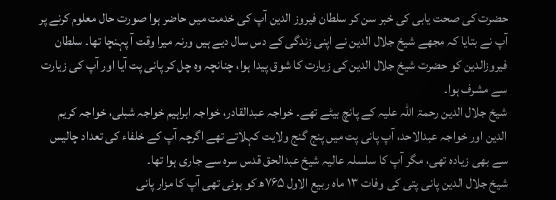حضرت کی صحت یابی کی خبر سن کر سلطان فیروز الدین آپ کی خدمت میں حاضر ہوا صورت حال معلوم کرنے پر آپ نے بتایا کہ مجھے شیخ جلال الدین نے اپنی زندگی کے دس سال دیے ہیں ورنہ میرا وقت آ پہنچا تھا۔ سلطان فیروزالدین کو حضرت شیخ جلال الدین کی زیارت کا شوق پیدا ہوا، چنانچہ وہ چل کر پانی پت آیا اور آپ کی زیارت سے مشرف ہوا۔
شیخ جلال الدین رحمۃ اللہ علیہ کے پانچ بیٹے تھے۔ خواجہ عبدالقادر، خواجہ ابراہیم خواجہ شبلی، خواجہ کریم الدین اور خواجہ عبدالاحد، آپ پانی پت میں پنج گنج ولایت کہلاتے تھے اگرچہ آپ کے خلفاء کی تعداد چالیس سے بھی زیادہ تھی، مگر آپ کا سلسلہ عالیہ شیخ عبدالحق قدس سرہ سے جاری ہوا تھا۔
شیخ جلال الدین پانی پتی کی وفات ۱۳ ماہ ربیع الاول ۷۶۵ھ کو ہوئی تھی آپ کا مزار پانی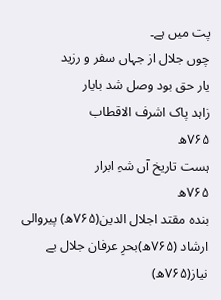پت میں ہے۔
چوں جلال از جہاں سفر و رزید
یار حق بود وصل شد بایار
زاہد پاک اشرف الاقطاب
۷۶۵ھ
ہست تاریخ آں شہِ ابرار
۷۶۵ھ
بندہ مقتد اجلال الدین(۷۶۵ھ) پیروالی ارشاد (۷۶۵ھ)بحرِ عرفان جلال بے نیاز(۷۶۵ھ)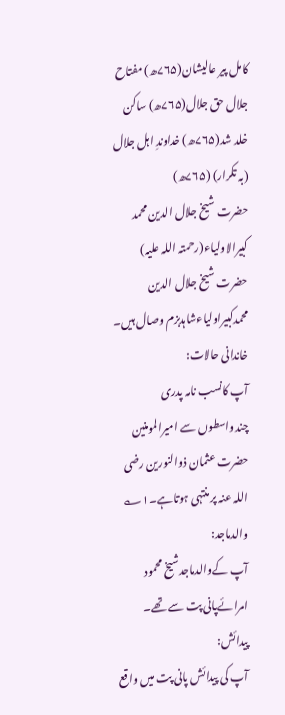کامل پیر عالیشان(۷۶۵ھ) مفتاح جلال حق جلال(۷۶۵ھ) ساکن خلد شد(۷۶۵ھ) خداوندِ اہل جلال (بہ تکرار) (۷۶۵ھ)
حضرت شیخ جلال الدین محمد کبیرالاولیاء(رحمتہ اللہ علیہ)
حضرت شیخ جلال الدین محمدکبیراولیاءشاہدبزم وصال ہیں۔
خاندانی حالات:
آپ کانسب نامہ پدری چندواسطوں سے امیرالمومنین حضرت عثمان ذوالنورین رضی اللہ عنہ پر منتہی ہوتاہے۔۱؎
والدماجد:
آپ کےوالدماجدشیخ محمود امرائےپانی پت سے تھے۔
پیدائش:
آپ کی پیدائش پانی پت میں واقع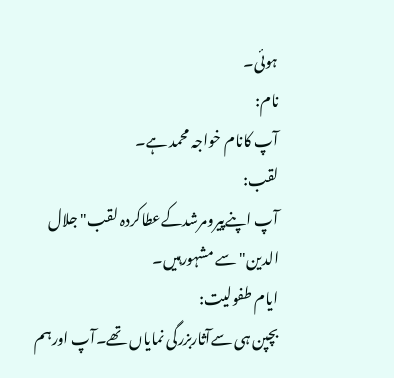ہوئی۔
نام:
آپ کانام خواجہ محمد ہے۔
لقب:
آپ اپنےپیرومرشدکےعطاکردہ لقب"جلال الدین"سے مشہورہیں۔
ایام طفولیت:
بچپن ہی سےآثاربزرگی نمایاں تھے۔آپ اورہم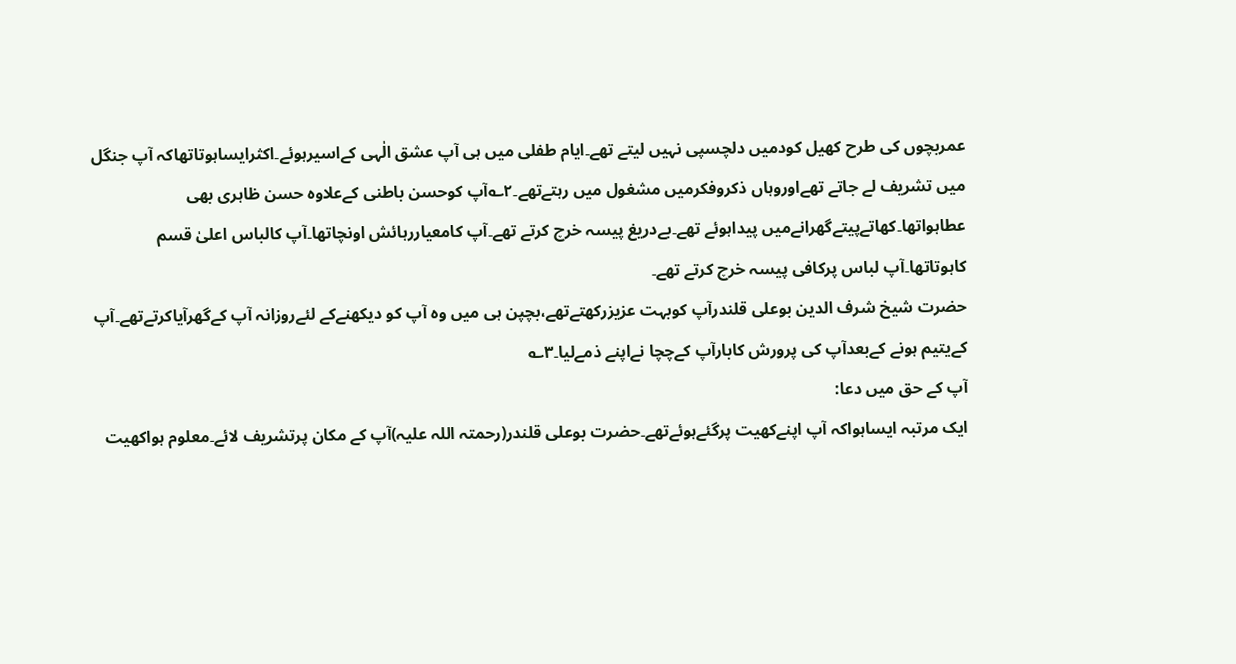عمربچوں کی طرح کھیل کودمیں دلچسپی نہیں لیتے تھے۔ایام طفلی میں ہی آپ عشق الٰہی کےاسیرہوئے۔اکثرایساہوتاتھاکہ آپ جنگل میں تشریف لے جاتے تھےاوروہاں ذکروفکرمیں مشغول میں رہتےتھے۔۲؎آپ کوحسن باطنی کےعلاوہ حسن ظاہری بھی عطاہواتھا۔کھاتےپیتےگھرانےمیں پیداہوئے تھے۔بےدریغ پیسہ خرچ کرتے تھے۔آپ کامعیاررہائش اونچاتھا۔آپ کالباس اعلیٰ قسم کاہوتاتھا۔آپ لباس پرکافی پیسہ خرچ کرتے تھے۔
حضرت شیخ شرف الدین بوعلی قلندرآپ کوبہت عزیزرکھتےتھے،بچپن ہی میں وہ آپ کو دیکھنےکے لئےروزانہ آپ کےگھرآیاکرتےتھے۔آپ کےیتیم ہونے کےبعدآپ کی پرورش کابارآپ کےچچا نےاپنے ذمےلیا۔۳؎
آپ کے حق میں دعا:
ایک مرتبہ ایساہواکہ آپ اپنےکھیت پرگئےہوئےتھے۔حضرت بوعلی قلندر(رحمتہ اللہ علیہ)آپ کے مکان پرتشریف لائے۔معلوم ہواکھیت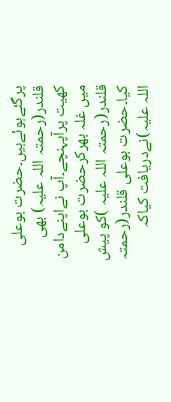پرگئےہوئےہیں۔حضرت بوعلی قلندر(رحمتہ اللہ علیہ) بھی کھیت پرآپہنچے۔آپ نےاپنےدامن میں غلہ بھرکرحضرت بوعلی قلندر(رحمتہ اللہ علیہ )کو پیش کیا۔حضرت بوعلی قلندر(رحمتہ اللہ علیہ)نےدریافت کیاکہ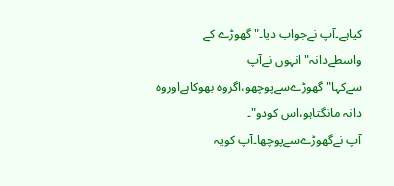کیاہے۔آپ نےجواب دیا۔"گھوڑے کے واسطےدانہ"انہوں نےآپ سےکہا"گھوڑےسےپوچھو،اگروہ بھوکاہےاوروہ دانہ مانگتاہو،اس کودو"۔
آپ نےگھوڑےسےپوچھا۔آپ کویہ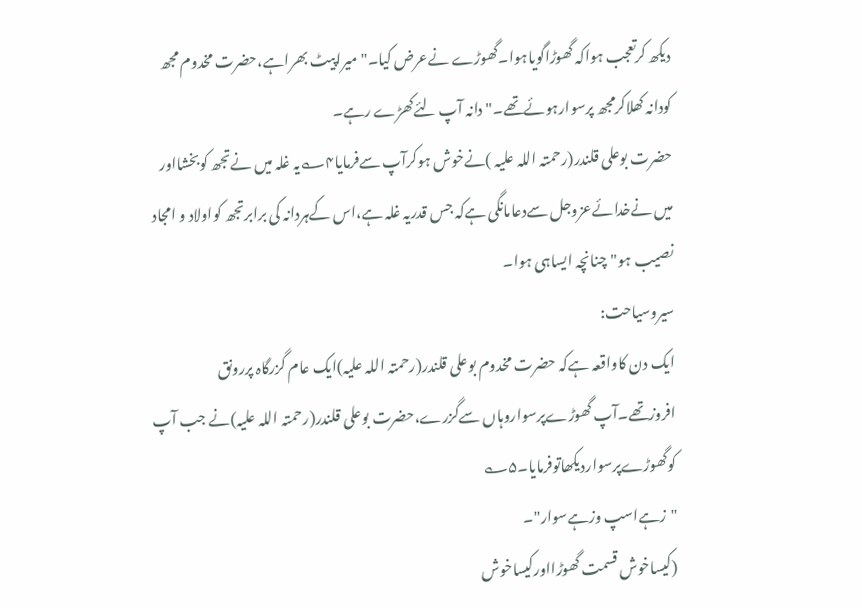دیکھ کرتعجب ہواکہ گھوڑاگویاہوا۔گھوڑے نےعرض کیا۔" میراپیٹ بھراہے،حضرت مخدوم مجھ کودانہ کھلاکرمجھ پرسوارہوئےتھے۔"دانہ آپ لئےکھڑے رہے۔
حضرت بوعلی قلندر(رحمتہ اللہ علیہ )نےخوش ہوکرآپ سےفرمایا۴؎یہ غلہ میں نےتجھ کوبخشااور میں نےخدائےعزوجل سےدعامانگی ہےکہ جس قدریہ غلہ ہے،اس کےہردانہ کی برابرتجھ کواولاد و امجاد نصیب ہو"چنانچہ ایساہی ہوا۔
سیروسیاحت:
ایک دن کاواقعہ ہےکہ حضرت مخدوم بوعلی قلندر(رحمتہ اللہ علیہ)ایک عام گزرگاہ پررونق
افروزتھے۔آپ گھوڑےپرسواروہاں سےگزرے،حضرت بوعلی قلندر(رحمتہ اللہ علیہ)نے جب آپ کوگھوڑےپرسواردیکھاتوفرمایا۔۵؎
"زہےاسپ وزہےسوار"۔
(کیساخوش قسمت گھوڑااورکیساخوش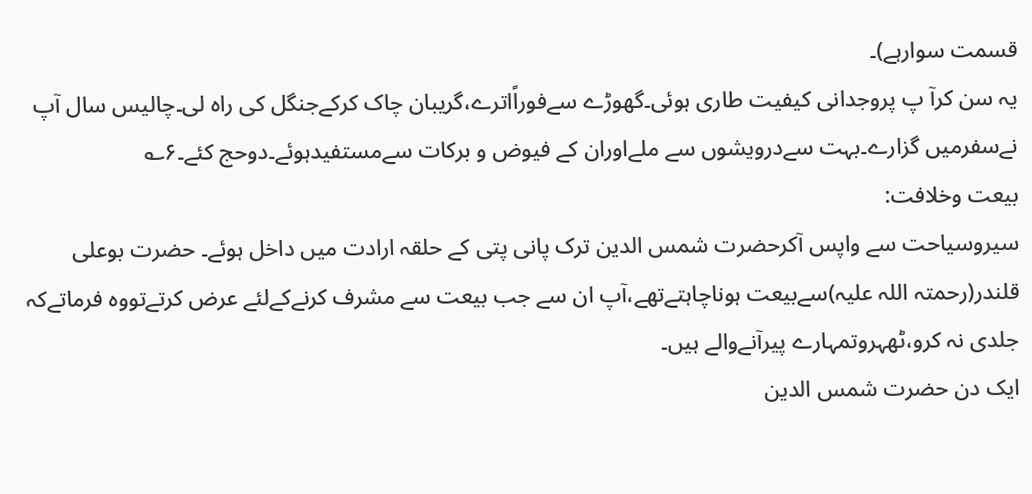قسمت سوارہے)۔
یہ سن کرآ پ پروجدانی کیفیت طاری ہوئی۔گھوڑے سےفوراًاترے،گریبان چاک کرکےجنگل کی راہ لی۔چالیس سال آپ نےسفرمیں گزارے۔بہت سےدرویشوں سے ملےاوران کے فیوض و برکات سےمستفیدہوئے۔دوحج کئے۔۶؎
بیعت وخلافت:
سیروسیاحت سے واپس آکرحضرت شمس الدین ترک پانی پتی کے حلقہ ارادت میں داخل ہوئے۔ حضرت بوعلی قلندر(رحمتہ اللہ علیہ)سےبیعت ہوناچاہتےتھے،آپ ان سے جب بیعت سے مشرف کرنےکےلئے عرض کرتےتووہ فرماتےکہ جلدی نہ کرو،ٹھہروتمہارے پیرآنےوالے ہیں۔
ایک دن حضرت شمس الدین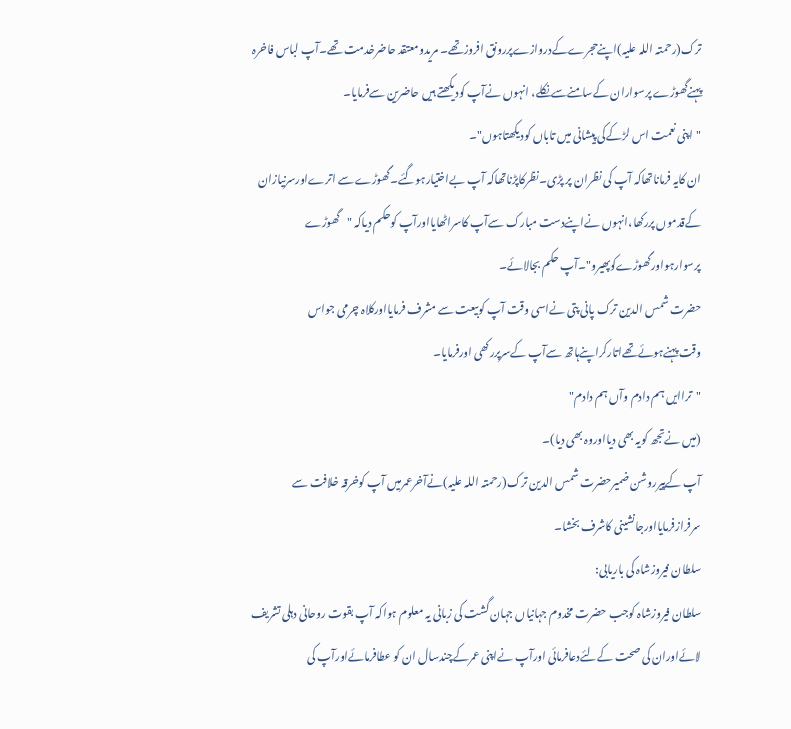ترک(رحمتہ اللہ علیہ)اپنےحجرےکےدروازےپررونق افروزتھے۔ مریدومعتقد حاضرخدمت تھے۔آپ لباس فاخرہ پہنےگھوڑے پرسواران کےسامنےسےنکلے، انہوں نےآپ کودیکھتے ہیں حاضرین سےفرمایا۔
"اپنی نعمت اس لڑکےکی پیشانی میں تاباں کودیکھتاہوں"۔
ان کایہ فرماناتھاکہ آپ کی نظران پر پڑی۔نظرکاپڑناتھاکہ آپ بےاختیارہوگئے۔گھوڑے سے اترےاورسرنیازان کےقدموں پررکھا،انہوں نےاپنےدست مبارک سےآپ کاسراٹھایااورآپ کوحکم دیاکہ "گھوڑے پرسوارہواورگھوڑےکوپھیرو"۔آپ حکم بجالائے۔
حضرت شمس الدین ترک پانی پتی نےاسی وقت آپ کوبیعت سے مشرف فرمایااورکلاہ چرمی جواس
وقت پہنےہوئےتھےاتارکراپنےہاتھ سےآپ کےسرپررکھی اورفرمایا۔
"تراایں ہم دادم وآں ہم دادم"
(میں نےتجھ کویہ بھی دیااوروہ بھی دیا)۔
آپ کےپیرروشن ضمیرحضرت شمس الدین ترک(رحمتہ اللہ علیہ)نےآخرعمرمیں آپ کوخرقہ خلافت سے سرفرازفرمایااورجانشینی کاشرف بخشا۔
سلطان فیروزشاہ کی باریابی:
سلطان فیروزشاہ کوجب حضرت مخدوم جہانیاں جہان گشت کی زبانی یہ معلوم ہواکہ آپ بقوت روحانی دہلی تشریف لائےاوران کی صحت کےلئےدعافرمائی اورآپ نےاپنی عمرکےچندسال ان کو عطافرمائےاورآپ کی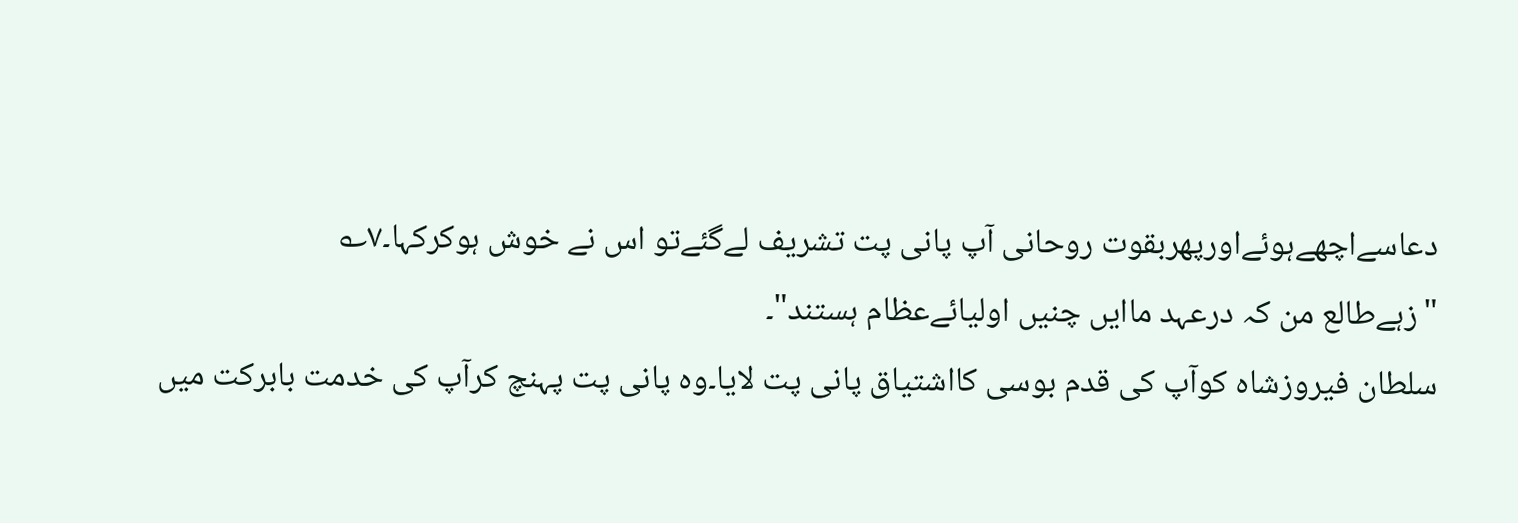دعاسےاچھےہوئےاورپھربقوت روحانی آپ پانی پت تشریف لےگئےتو اس نے خوش ہوکرکہا۔۷؎
"زہےطالع من کہ درعہد ماایں چنیں اولیائےعظام ہستند"۔
سلطان فیروزشاہ کوآپ کی قدم بوسی کااشتیاق پانی پت لایا۔وہ پانی پت پہنچ کرآپ کی خدمت بابرکت میں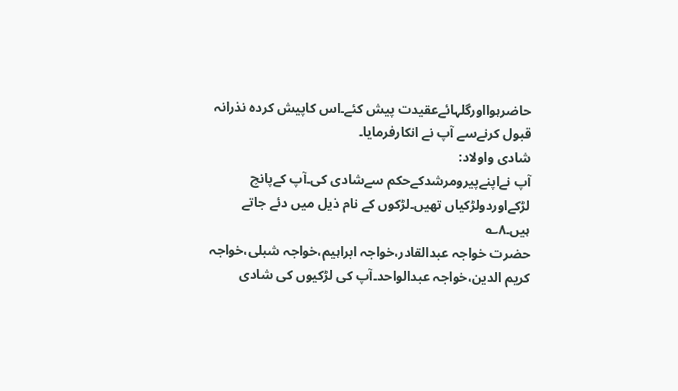حاضرہوااورگلہائےعقیدت پیش کئے۔اس کاپیش کردہ نذرانہ قبول کرنےسے آپ نے انکارفرمایا۔
شادی واولاد:
آپ نےاپنےپیرومرشدکےحکم سےشادی کی۔آپ کےپانچ لڑکےاوردولڑکیاں تھیں۔لڑکوں کے نام ذیل میں دئے جاتے ہیں۔۸؎
حضرت خواجہ عبدالقادر،خواجہ ابراہیم،خواجہ شبلی،خواجہ کریم الدین،خواجہ عبدالواحد۔آپ کی لڑکیوں کی شادی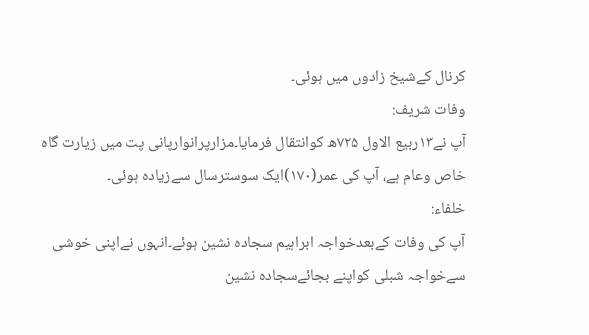کرنال کےشیخ زادوں میں ہوئی۔
وفات شریف:
آپ نے۱۳ربیع الاول ۷۲۵ھ کوانتقال فرمایا۔مزارپرانوارپانی پت میں زیارت گاہ خاص وعام ہے، آپ کی عمر(۱۷۰)ایک سوسترسال سےزیادہ ہوئی۔
خلفاء:
آپ کی وفات کےبعدخواجہ ابراہیم سجادہ نشین ہوئے۔انہوں نےاپنی خوشی سےخواجہ شبلی کواپنے بجائےسجادہ نشین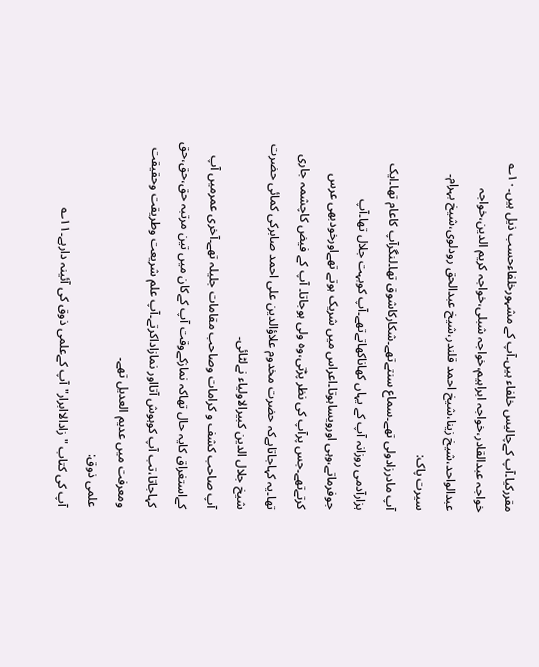مقررکیا۔آپ کےچالیس خلفاء ہیں۔آپ کے مشہورخلفاءحسب ذیل ہیں۔۱۰؎
خواجہ عبدالقادر،خواجہ ابراہیم،خواجہ شبلی،خواجہ کریم الدین،خواجہ عبدالواحد،شیخ زینا،شیخ احمد قلندر،شیخ عبدالحق رودلوی،شیخ بہرام۔
سیرت پاک:
آپ مادرزادولی تھے۔سماع سنتےتھے۔شکارکاشوق تھا۔لنگرآپ کاعام تھا۔ایک ہزارآدمی روزانہ آپ کے یہاں کھاناکھاتےتھے۔آپ کوبہت جلال تھا۔آپ جوفرماتے،وہی اورویساہوتا۔اعراس میں شریک ہوتے تھےاورخودبھی عرس کرتےتھے۔جس پرآپ کی نظر پڑتی،وہ ولی ہوجاتا۔ آپ کے فیض کاچشمہ جاری تھا۔یہ کہاجاتاہےکہ حضرت مخدوم علاؤالدین علی احمد صابرکی کمائی حضرت شیخ جلال الدین کبیرالاولیاء نےلٹائی۔
آپ صاحب کشف و کرامات وصاحب مقامات جلیلہ تھے۔آخری عمرمیں آپ کےاستغراق کایہ حال تھاکہ نمازکےوقت آپ کےکان میں تین مرتبہ حق،حق،حق کہاجاتا،تب آپ کوہوش آتااور نمازاداکرتے۔آپ علم شریعت وطریقت وحقیقت ومعرفت میں عدیم العدیل تھے۔
علمی ذوق:
آپ کی کتاب "زادالاابرار"آپ کےعلمی ذوق کی آئینہ دارہے۔۱۱؎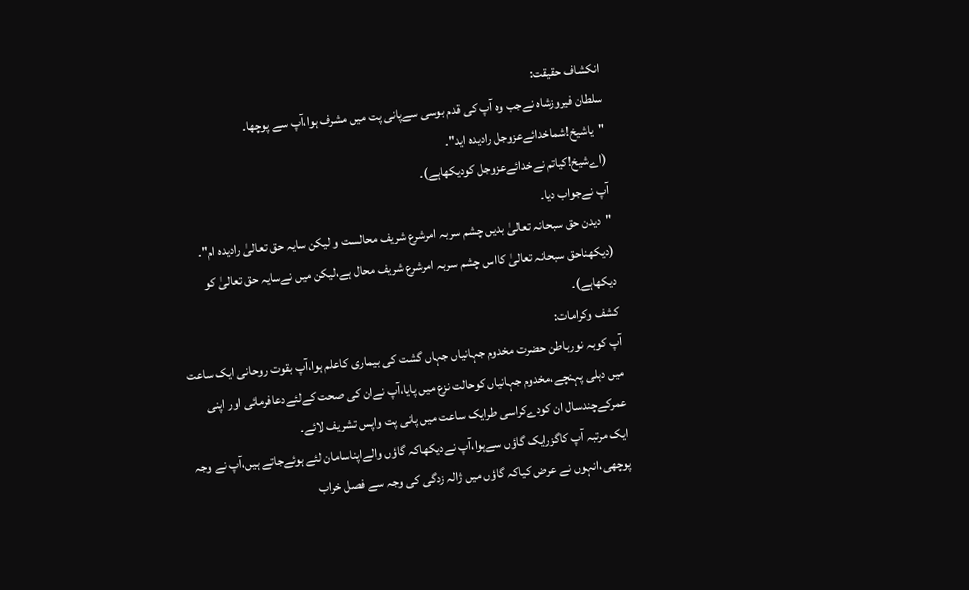انکشاف حقیقت:
سلطان فیروزشاہ نےجب وہ آپ کی قدم بوسی سےپانی پت میں مشرف ہوا،آپ سے پوچھا۔
"یاشیخ!شماخدائےعزوجل رادیدہ اید"۔
(اےشیخ!کیاتم نےخدائےعزوجل کودیکھاہے)۔
آپ نےجواب دیا۔
"دیدن حق سبحانہ تعالیٰ بدیں چشم سربہ امرشرع شریف محالست و لیکن سایہ حق تعالیٰ رادیدہ ام"۔
(دیکھناحق سبحانہ تعالیٰ کااس چشم سربہ امرشرع شریف محال ہے،لیکن میں نےسایہ حق تعالیٰ کو دیکھاہے)۔
کشف وکرامات:
آپ کوبہ نورباطن حضرت مخدوم جہانیاں جہاں گشت کی بیماری کاعلم ہوا،آپ بقوت روحانی ایک ساعت میں دہلی پہنچے،مخدوم جہانیاں کوحالت نزع میں پایا،آپ نےان کی صحت کےلئےدعافرمائی اور اپنی عمرکےچندسال ان کودےکراسی طرایک ساعت میں پانی پت واپس تشریف لائے۔
ایک مرتبہ آپ کاگزرایک گاؤں سےہوا،آپ نےدیکھاکہ گاؤں والےاپناسامان لئے ہوئےجاتے ہیں،آپ نے وجہ پوچھی،انہوں نے عرض کیاکہ گاؤں میں ژالہ زدگی کی وجہ سے فصل خراب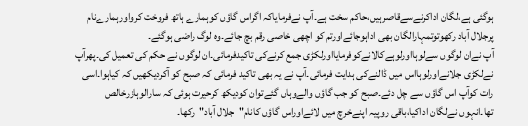ہوگئی ہے،لگان اداکرنےسےقاصرہیں،حاکم سخت ہے۔آپ نےفرمایاکہ اگراس گاؤں کوہمارے ہاتھ فروخت کرواورہمارےنام پرجلال آباد رکھوتوتمہارالگان بھی اداہوجائےاورتم کو اچھی خاصی رقم بچ جائے۔وہ لوگ راضی ہوگئے۔
آپ نےان لوگوں سےلوہااورلوہےکالانےکوفرمایااورلکڑی جمع کرنےکی تاکیدفرمائی۔ان لوگوں نے حکم کی تعمیل کی۔پھرآپ نےلکڑی جلانےاورلوہااس میں ڈالنےکی ہدایت فرمائی۔آپ نے یہ بھی تاکید فرمائی کہ صبح کو آکردیکھیں کہ کیاہوا۔اسی رات کوآپ اس گاؤں سے چل دئے۔صبح کو جب گاؤں والےوہاں گئےتوان کودیکھ کرحیرت ہوئی کہ سارالوہازرخالص تھا۔انہوں نےلگان اداکیا،باقی روپیہ اپنےخرچ میں لائےاوراس گاؤں کانام"جلال آباد"رکھا۔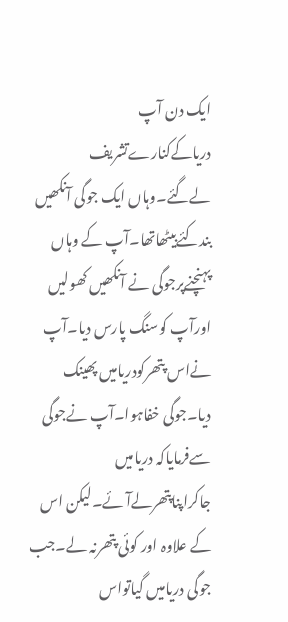ایک دن آپ دریاکےکنارےتشریف لےگئے۔وہاں ایک جوگی آنکھیں بندکئےبیٹھاتھا۔آپ کے وہاں پہنچنےپرجوگی نے آنکھیں کھولیں اورآپ کوسنگ پارس دیا۔آپ نےاس پتھرکودریامیں پھینک دیا۔جوگی خفاہوا۔آپ نےجوگی سےفرمایاکہ دریامیں جاکراپناپتھرلےآئے۔لیکن اس کے علاوہ اور کوئی پتھرنہ لے۔جب جوگی دریامیں گیاتواس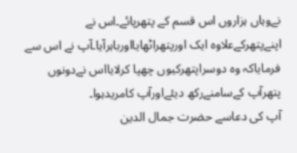نےوہاں ہزاروں اس قسم کے پتھرپائے۔اس نے اپنےپتھرکےعلاوہ ایک اورپتھراٹھایااورباہرآیا۔آپ نے اس سے فرمایاکہ وہ دوسراپتھرکیوں چھپا کرلایااس نےدونوں پتھرآپ کےسامنےرکھ دیئےاورآپ کامریدہوا۔
آپ کی دعاسے حضرت جمال الدین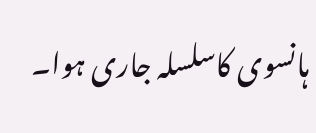ہانسوی کاسلسلہ جاری ہوا۔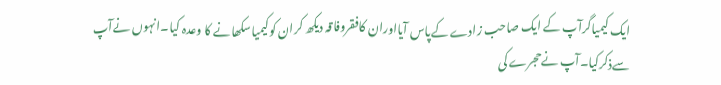ایک کیمیاگرآپ کے ایک صاحب زادے کےپاس آیااوران کافقروفاقہ دیکھ کران کوکیمیاسکھانے کا وعدہ کیا۔انہوں نےآپ سےذکرکیا۔آپ نےحجرے کی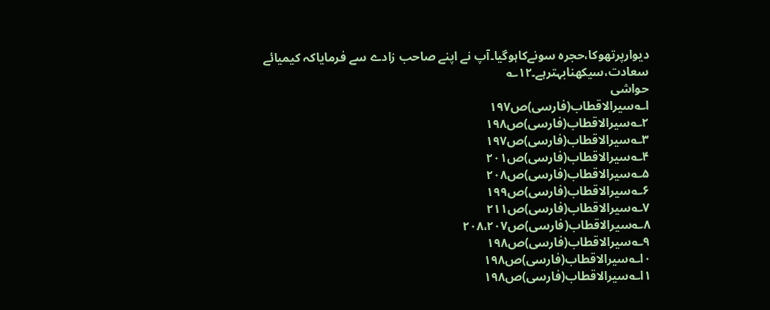دیوارپرتھوکا،حجرہ سونےکاہوگیا۔آپ نے اپنے صاحب زادے سے فرمایاکہ کیمیائے سعادت،سیکھنابہترہے۔۱۲؎
حواشی
ا؎سیرالاقطاب(فارسی)ص۱۹۷
۲؎سیرالاقطاب(فارسی)ص۱۹۸
۳؎سیرالاقطاب(فارسی)ص۱۹۷
۴؎سیرالاقطاب(فارسی)ص۲۰۱
۵؎سیرالاقطاب(فارسی)ص۲۰۸
۶؎سیرالاقطاب(فارسی)ص۱۹۹
۷؎سیرالاقطاب(فارسی)ص۲۱۱
۸؎سیرالاقطاب(فارسی)ص۲۰۸،۲۰۷
۹؎سیرالاقطاب(فارسی)ص۱۹۸
۰ا؎سیرالاقطاب(فارسی)ص۱۹۸
۱ا؎سیرالاقطاب(فارسی)ص۱۹۸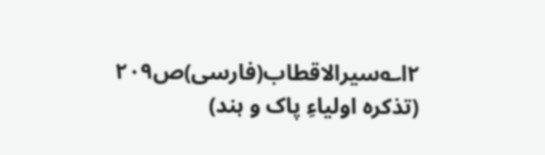۲ا؎سیرالاقطاب(فارسی)ص۲۰۹
(تذکرہ اولیاءِ پاک و ہند)